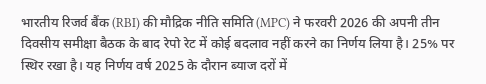भारतीय रिजर्व बैंक (RBI) की मौद्रिक नीति समिति (MPC) ने फरवरी 2026 की अपनी तीन दिवसीय समीक्षा बैठक के बाद रेपो रेट में कोई बदलाव नहीं करने का निर्णय लिया है। 25% पर स्थिर रखा है। यह निर्णय वर्ष 2025 के दौरान ब्याज दरों में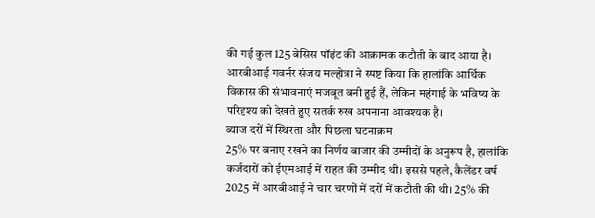की गई कुल 125 बेसिस पॉइंट की आक्रामक कटौती के बाद आया है। आरबीआई गवर्नर संजय मल्होत्रा ने स्पष्ट किया कि हालांकि आर्थिक विकास की संभावनाएं मजबूत बनी हुई हैं, लेकिन महंगाई के भविष्य के परिदृश्य को देखते हुए सतर्क रुख अपनाना आवश्यक है।
ब्याज दरों में स्थिरता और पिछला घटनाक्रम
25% पर बनाए रखने का निर्णय बाजार की उम्मीदों के अनुरूप है, हालांकि कर्जदारों को ईएमआई में राहत की उम्मीद थी। इससे पहले, कैलेंडर वर्ष 2025 में आरबीआई ने चार चरणों में दरों में कटौती की थी। 25% की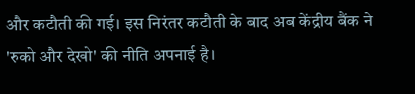और कटौती की गई। इस निरंतर कटौती के बाद अब केंद्रीय बैंक ने 'रुको और देखो' की नीति अपनाई है।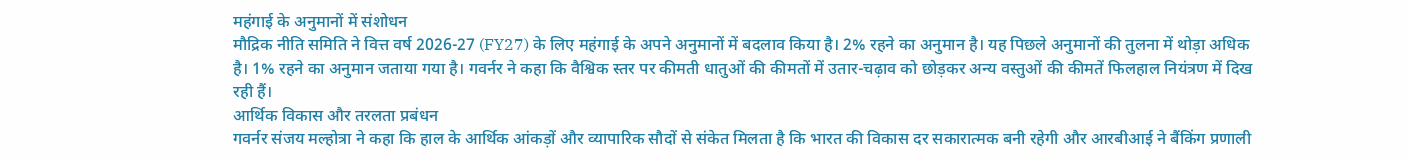महंगाई के अनुमानों में संशोधन
मौद्रिक नीति समिति ने वित्त वर्ष 2026-27 (FY27) के लिए महंगाई के अपने अनुमानों में बदलाव किया है। 2% रहने का अनुमान है। यह पिछले अनुमानों की तुलना में थोड़ा अधिक है। 1% रहने का अनुमान जताया गया है। गवर्नर ने कहा कि वैश्विक स्तर पर कीमती धातुओं की कीमतों में उतार-चढ़ाव को छोड़कर अन्य वस्तुओं की कीमतें फिलहाल नियंत्रण में दिख रही हैं।
आर्थिक विकास और तरलता प्रबंधन
गवर्नर संजय मल्होत्रा ने कहा कि हाल के आर्थिक आंकड़ों और व्यापारिक सौदों से संकेत मिलता है कि भारत की विकास दर सकारात्मक बनी रहेगी और आरबीआई ने बैंकिंग प्रणाली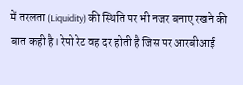में तरलता (Liquidity) की स्थिति पर भी नजर बनाए रखने की बात कही है। रेपो रेट वह दर होती है जिस पर आरबीआई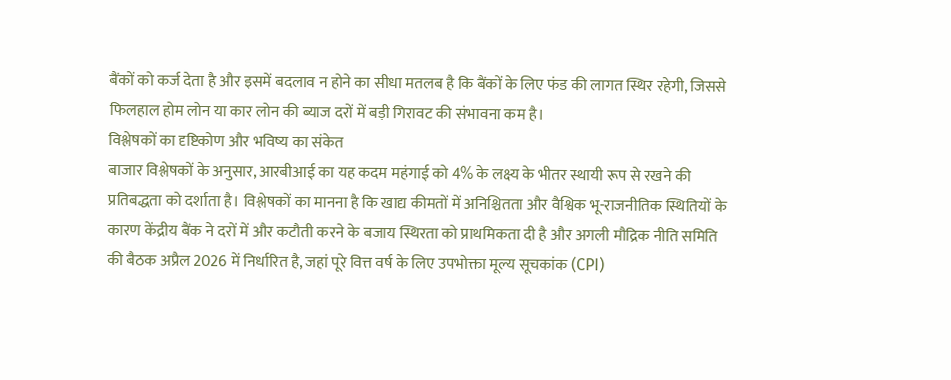बैंकों को कर्ज देता है और इसमें बदलाव न होने का सीधा मतलब है कि बैंकों के लिए फंड की लागत स्थिर रहेगी, जिससे फिलहाल होम लोन या कार लोन की ब्याज दरों में बड़ी गिरावट की संभावना कम है।
विश्लेषकों का दृष्टिकोण और भविष्य का संकेत
बाजार विश्लेषकों के अनुसार, आरबीआई का यह कदम महंगाई को 4% के लक्ष्य के भीतर स्थायी रूप से रखने की प्रतिबद्धता को दर्शाता है। विश्लेषकों का मानना है कि खाद्य कीमतों में अनिश्चितता और वैश्विक भू-राजनीतिक स्थितियों के कारण केंद्रीय बैंक ने दरों में और कटौती करने के बजाय स्थिरता को प्राथमिकता दी है और अगली मौद्रिक नीति समिति की बैठक अप्रैल 2026 में निर्धारित है, जहां पूरे वित्त वर्ष के लिए उपभोक्ता मूल्य सूचकांक (CPI)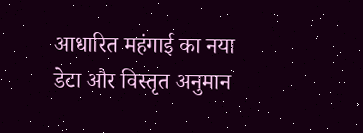आधारित महंगाई का नया डेटा और विस्तृत अनुमान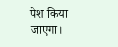पेश किया जाएगा।